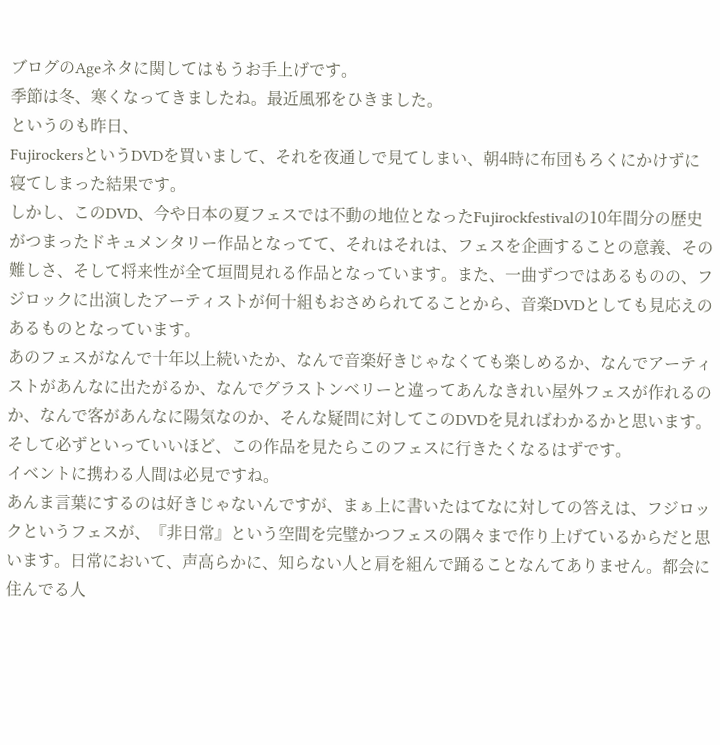ブログのAgeネタに関してはもうお手上げです。
季節は冬、寒くなってきましたね。最近風邪をひきました。
というのも昨日、
FujirockersというDVDを買いまして、それを夜通しで見てしまい、朝4時に布団もろくにかけずに寝てしまった結果です。
しかし、このDVD、今や日本の夏フェスでは不動の地位となったFujirockfestivalの10年間分の歴史がつまったドキュメンタリー作品となってて、それはそれは、フェスを企画することの意義、その難しさ、そして将来性が全て垣間見れる作品となっています。また、一曲ずつではあるものの、フジロックに出演したアーティストが何十組もおさめられてることから、音楽DVDとしても見応えのあるものとなっています。
あのフェスがなんで十年以上続いたか、なんで音楽好きじゃなくても楽しめるか、なんでアーティストがあんなに出たがるか、なんでグラストンベリーと違ってあんなきれい屋外フェスが作れるのか、なんで客があんなに陽気なのか、そんな疑問に対してこのDVDを見ればわかるかと思います。
そして必ずといっていいほど、この作品を見たらこのフェスに行きたくなるはずです。
イベントに携わる人間は必見ですね。
あんま言葉にするのは好きじゃないんですが、まぁ上に書いたはてなに対しての答えは、フジロックというフェスが、『非日常』という空間を完璧かつフェスの隅々まで作り上げているからだと思います。日常において、声高らかに、知らない人と肩を組んで踊ることなんてありません。都会に住んでる人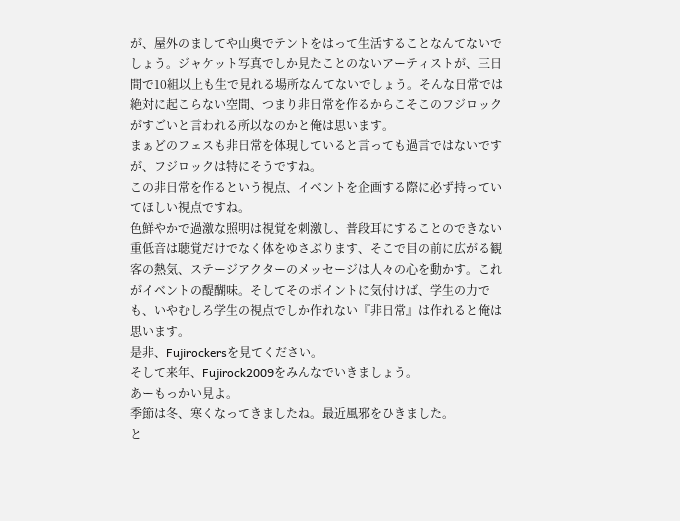が、屋外のましてや山奥でテントをはって生活することなんてないでしょう。ジャケット写真でしか見たことのないアーティストが、三日間で10組以上も生で見れる場所なんてないでしょう。そんな日常では絶対に起こらない空間、つまり非日常を作るからこそこのフジロックがすごいと言われる所以なのかと俺は思います。
まぁどのフェスも非日常を体現していると言っても過言ではないですが、フジロックは特にそうですね。
この非日常を作るという視点、イベントを企画する際に必ず持っていてほしい視点ですね。
色鮮やかで過激な照明は視覚を刺激し、普段耳にすることのできない重低音は聴覚だけでなく体をゆさぶります、そこで目の前に広がる観客の熱気、ステージアクターのメッセージは人々の心を動かす。これがイベントの醍醐味。そしてそのポイントに気付けば、学生の力でも、いやむしろ学生の視点でしか作れない『非日常』は作れると俺は思います。
是非、Fujirockersを見てください。
そして来年、Fujirock2009をみんなでいきましょう。
あーもっかい見よ。
季節は冬、寒くなってきましたね。最近風邪をひきました。
と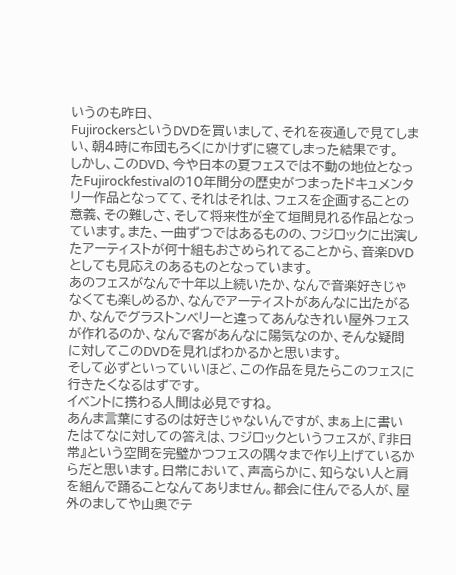いうのも昨日、
FujirockersというDVDを買いまして、それを夜通しで見てしまい、朝4時に布団もろくにかけずに寝てしまった結果です。
しかし、このDVD、今や日本の夏フェスでは不動の地位となったFujirockfestivalの10年間分の歴史がつまったドキュメンタリー作品となってて、それはそれは、フェスを企画することの意義、その難しさ、そして将来性が全て垣間見れる作品となっています。また、一曲ずつではあるものの、フジロックに出演したアーティストが何十組もおさめられてることから、音楽DVDとしても見応えのあるものとなっています。
あのフェスがなんで十年以上続いたか、なんで音楽好きじゃなくても楽しめるか、なんでアーティストがあんなに出たがるか、なんでグラストンベリーと違ってあんなきれい屋外フェスが作れるのか、なんで客があんなに陽気なのか、そんな疑問に対してこのDVDを見ればわかるかと思います。
そして必ずといっていいほど、この作品を見たらこのフェスに行きたくなるはずです。
イベントに携わる人間は必見ですね。
あんま言葉にするのは好きじゃないんですが、まぁ上に書いたはてなに対しての答えは、フジロックというフェスが、『非日常』という空間を完璧かつフェスの隅々まで作り上げているからだと思います。日常において、声高らかに、知らない人と肩を組んで踊ることなんてありません。都会に住んでる人が、屋外のましてや山奥でテ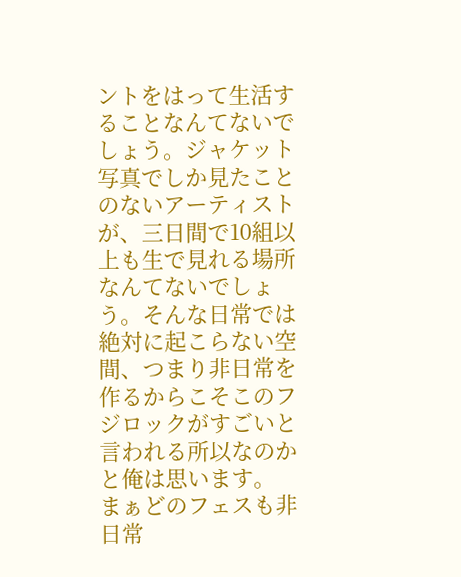ントをはって生活することなんてないでしょう。ジャケット写真でしか見たことのないアーティストが、三日間で10組以上も生で見れる場所なんてないでしょう。そんな日常では絶対に起こらない空間、つまり非日常を作るからこそこのフジロックがすごいと言われる所以なのかと俺は思います。
まぁどのフェスも非日常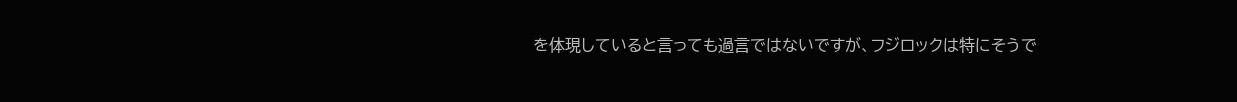を体現していると言っても過言ではないですが、フジロックは特にそうで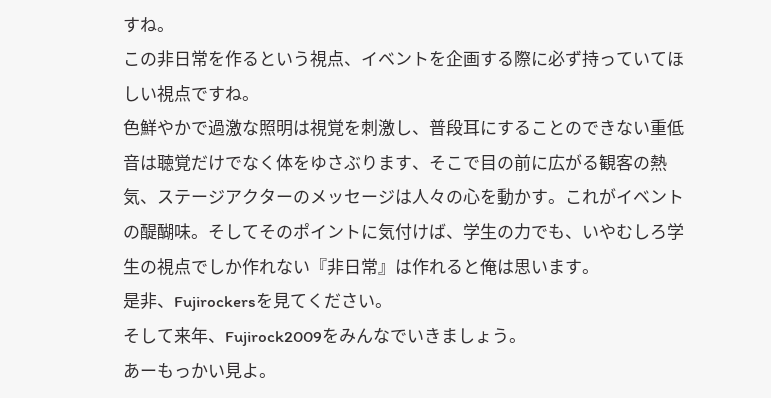すね。
この非日常を作るという視点、イベントを企画する際に必ず持っていてほしい視点ですね。
色鮮やかで過激な照明は視覚を刺激し、普段耳にすることのできない重低音は聴覚だけでなく体をゆさぶります、そこで目の前に広がる観客の熱気、ステージアクターのメッセージは人々の心を動かす。これがイベントの醍醐味。そしてそのポイントに気付けば、学生の力でも、いやむしろ学生の視点でしか作れない『非日常』は作れると俺は思います。
是非、Fujirockersを見てください。
そして来年、Fujirock2009をみんなでいきましょう。
あーもっかい見よ。